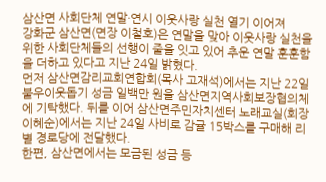삼산면 사회단체 연말·연시 이웃사랑 실천 열기 이어져
강화군 삼산면(면장 이철호)은 연말을 맞아 이웃사랑 실천을 위한 사회단체들의 선행이 줄을 잇고 있어 추운 연말 훈훈함을 더하고 있다고 지난 24일 밝혔다.
먼저 삼산면감리교회연합회(목사 고재석)에서는 지난 22일 불우이웃돕기 성금 일백만 원을 삼산면지역사회보장협의체에 기탁했다. 뒤를 이어 삼산면주민자치센터 노래교실(회장 이혜순)에서는 지난 24일 사비로 감귤 15박스를 구매해 리별 경로당에 전달했다.
한편, 삼산면에서는 모금된 성금 등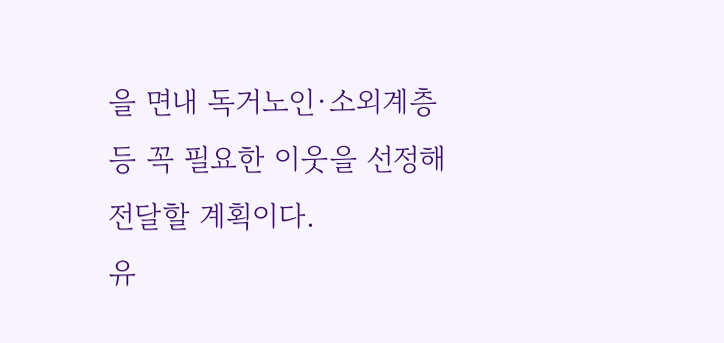을 면내 독거노인·소외계층 등 꼭 필요한 이웃을 선정해 전달할 계획이다.
유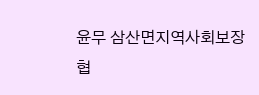윤무 삼산면지역사회보장협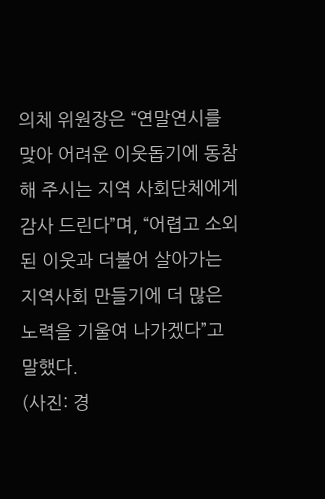의체 위원장은 “연말연시를 맞아 어려운 이웃돕기에 동참해 주시는 지역 사회단체에게 감사 드린다”며, “어렵고 소외된 이웃과 더불어 살아가는 지역사회 만들기에 더 많은 노력을 기울여 나가겠다”고 말했다.
(사진: 경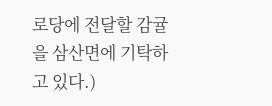로당에 전달할 감귤을 삼산면에 기탁하고 있다.)